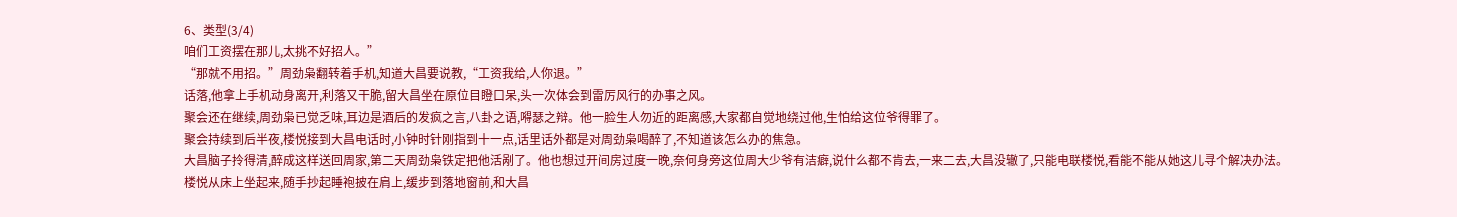6、类型(3/4)
咱们工资摆在那儿,太挑不好招人。”
“那就不用招。”周劲枭翻转着手机,知道大昌要说教,“工资我给,人你退。”
话落,他拿上手机动身离开,利落又干脆,留大昌坐在原位目瞪口呆,头一次体会到雷厉风行的办事之风。
聚会还在继续,周劲枭已觉乏味,耳边是酒后的发疯之言,八卦之语,嘚瑟之辩。他一脸生人勿近的距离感,大家都自觉地绕过他,生怕给这位爷得罪了。
聚会持续到后半夜,楼悦接到大昌电话时,小钟时针刚指到十一点,话里话外都是对周劲枭喝醉了,不知道该怎么办的焦急。
大昌脑子拎得清,醉成这样送回周家,第二天周劲枭铁定把他活剐了。他也想过开间房过度一晚,奈何身旁这位周大少爷有洁癖,说什么都不肯去,一来二去,大昌没辙了,只能电联楼悦,看能不能从她这儿寻个解决办法。
楼悦从床上坐起来,随手抄起睡袍披在肩上,缓步到落地窗前,和大昌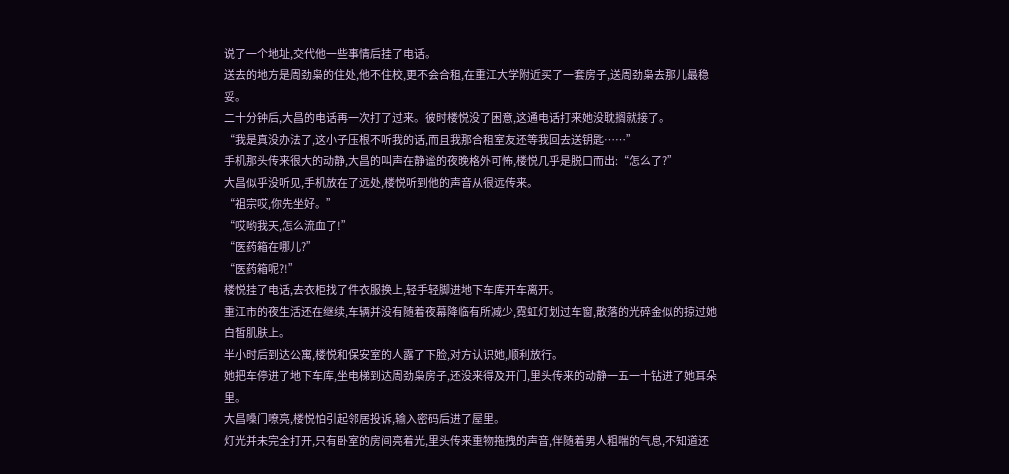说了一个地址,交代他一些事情后挂了电话。
送去的地方是周劲枭的住处,他不住校,更不会合租,在重江大学附近买了一套房子,送周劲枭去那儿最稳妥。
二十分钟后,大昌的电话再一次打了过来。彼时楼悦没了困意,这通电话打来她没耽搁就接了。
“我是真没办法了,这小子压根不听我的话,而且我那合租室友还等我回去送钥匙……”
手机那头传来很大的动静,大昌的叫声在静谧的夜晚格外可怖,楼悦几乎是脱口而出:“怎么了?”
大昌似乎没听见,手机放在了远处,楼悦听到他的声音从很远传来。
“祖宗哎,你先坐好。”
“哎哟我天,怎么流血了!”
“医药箱在哪儿?”
“医药箱呢?!”
楼悦挂了电话,去衣柜找了件衣服换上,轻手轻脚进地下车库开车离开。
重江市的夜生活还在继续,车辆并没有随着夜幕降临有所减少,霓虹灯划过车窗,散落的光碎金似的掠过她白皙肌肤上。
半小时后到达公寓,楼悦和保安室的人露了下脸,对方认识她,顺利放行。
她把车停进了地下车库,坐电梯到达周劲枭房子,还没来得及开门,里头传来的动静一五一十钻进了她耳朵里。
大昌嗓门嘹亮,楼悦怕引起邻居投诉,输入密码后进了屋里。
灯光并未完全打开,只有卧室的房间亮着光,里头传来重物拖拽的声音,伴随着男人粗喘的气息,不知道还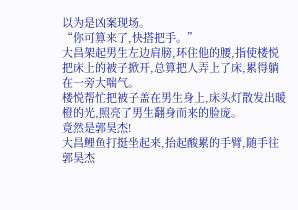以为是凶案现场。
“你可算来了,快搭把手。”
大昌架起男生左边肩膀,环住他的腰,指使楼悦把床上的被子掀开,总算把人弄上了床,累得躺在一旁大喘气。
楼悦帮忙把被子盖在男生身上,床头灯散发出暖橙的光,照亮了男生翻身而来的脸庞。
竟然是郭昊杰!
大昌鲤鱼打挺坐起来,抬起酸累的手臂,随手往郭昊杰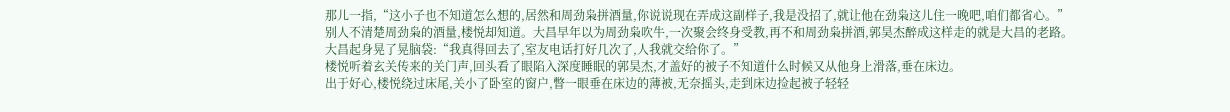那儿一指,“这小子也不知道怎么想的,居然和周劲枭拼酒量,你说说现在弄成这副样子,我是没招了,就让他在劲枭这儿住一晚吧,咱们都省心。”
别人不清楚周劲枭的酒量,楼悦却知道。大昌早年以为周劲枭吹牛,一次聚会终身受教,再不和周劲枭拼酒,郭昊杰醉成这样走的就是大昌的老路。
大昌起身晃了晃脑袋:“我真得回去了,室友电话打好几次了,人我就交给你了。”
楼悦听着玄关传来的关门声,回头看了眼陷入深度睡眠的郭昊杰,才盖好的被子不知道什么时候又从他身上滑落,垂在床边。
出于好心,楼悦绕过床尾,关小了卧室的窗户,瞥一眼垂在床边的薄被,无奈摇头,走到床边捡起被子轻轻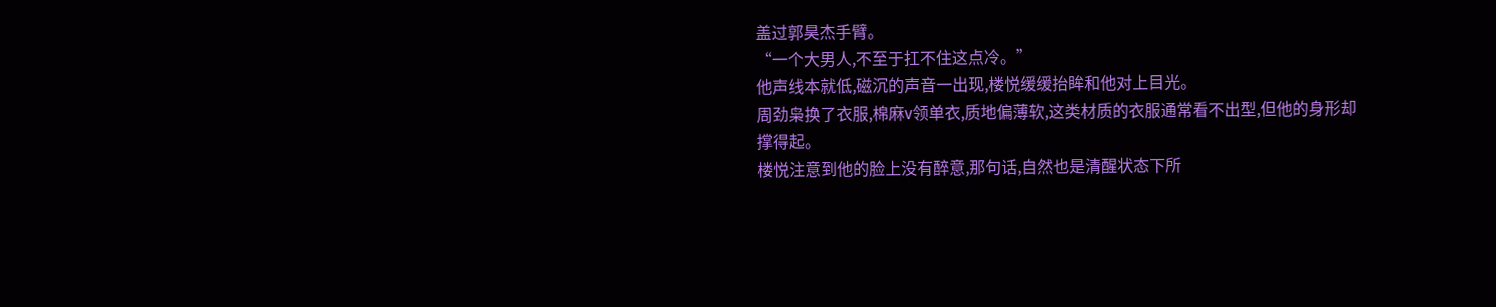盖过郭昊杰手臂。
“一个大男人,不至于扛不住这点冷。”
他声线本就低,磁沉的声音一出现,楼悦缓缓抬眸和他对上目光。
周劲枭换了衣服,棉麻v领单衣,质地偏薄软,这类材质的衣服通常看不出型,但他的身形却撑得起。
楼悦注意到他的脸上没有醉意,那句话,自然也是清醒状态下所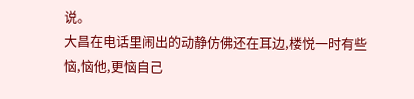说。
大昌在电话里闹出的动静仿佛还在耳边,楼悦一时有些恼,恼他,更恼自己